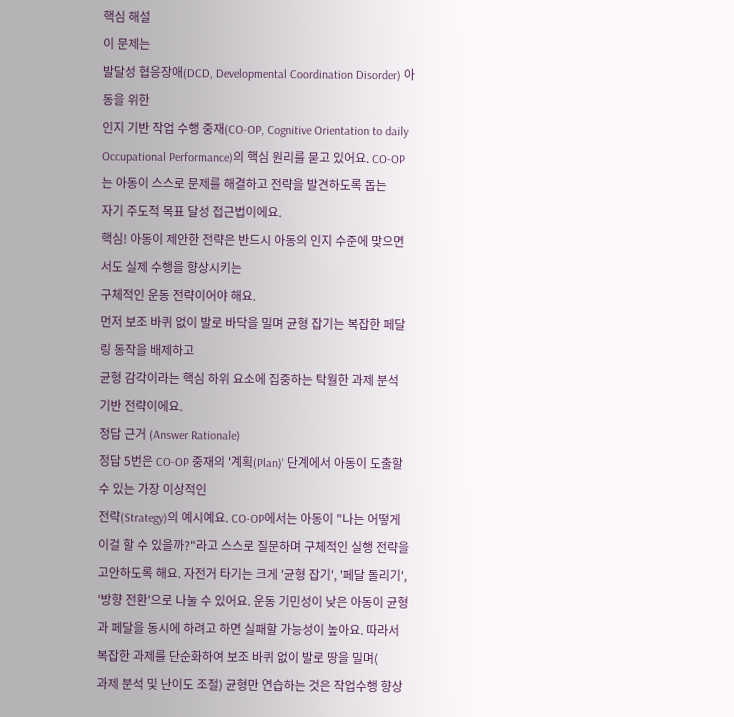핵심 해설
이 문제는
발달성 협응장애(DCD, Developmental Coordination Disorder) 아동을 위한
인지 기반 작업 수행 중재(CO-OP, Cognitive Orientation to daily Occupational Performance)의 핵심 원리를 묻고 있어요. CO-OP는 아동이 스스로 문제를 해결하고 전략을 발견하도록 돕는
자기 주도적 목표 달성 접근법이에요.
핵심! 아동이 제안한 전략은 반드시 아동의 인지 수준에 맞으면서도 실제 수행을 향상시키는
구체적인 운동 전략이어야 해요.
먼저 보조 바퀴 없이 발로 바닥을 밀며 균형 잡기는 복잡한 페달링 동작을 배제하고
균형 감각이라는 핵심 하위 요소에 집중하는 탁월한 과제 분석 기반 전략이에요.
정답 근거 (Answer Rationale)
정답 5번은 CO-OP 중재의 '계획(Plan)' 단계에서 아동이 도출할 수 있는 가장 이상적인
전략(Strategy)의 예시예요. CO-OP에서는 아동이 "나는 어떻게 이걸 할 수 있을까?"라고 스스로 질문하며 구체적인 실행 전략을 고안하도록 해요. 자전거 타기는 크게 '균형 잡기', '페달 돌리기', '방향 전환'으로 나눌 수 있어요. 운동 기민성이 낮은 아동이 균형과 페달을 동시에 하려고 하면 실패할 가능성이 높아요. 따라서 복잡한 과제를 단순화하여 보조 바퀴 없이 발로 땅을 밀며(
과제 분석 및 난이도 조절) 균형만 연습하는 것은 작업수행 향상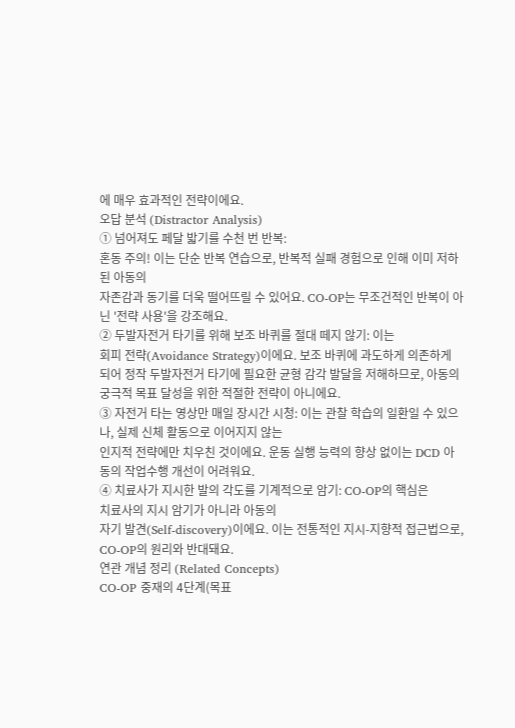에 매우 효과적인 전략이에요.
오답 분석 (Distractor Analysis)
① 넘어져도 페달 밟기를 수천 번 반복:
혼동 주의! 이는 단순 반복 연습으로, 반복적 실패 경험으로 인해 이미 저하된 아동의
자존감과 동기를 더욱 떨어뜨릴 수 있어요. CO-OP는 무조건적인 반복이 아닌 '전략 사용'을 강조해요.
② 두발자전거 타기를 위해 보조 바퀴를 절대 떼지 않기: 이는
회피 전략(Avoidance Strategy)이에요. 보조 바퀴에 과도하게 의존하게 되어 정작 두발자전거 타기에 필요한 균형 감각 발달을 저해하므로, 아동의 궁극적 목표 달성을 위한 적절한 전략이 아니에요.
③ 자전거 타는 영상만 매일 장시간 시청: 이는 관찰 학습의 일환일 수 있으나, 실제 신체 활동으로 이어지지 않는
인지적 전략에만 치우친 것이에요. 운동 실행 능력의 향상 없이는 DCD 아동의 작업수행 개선이 어려워요.
④ 치료사가 지시한 발의 각도를 기계적으로 암기: CO-OP의 핵심은
치료사의 지시 암기가 아니라 아동의
자기 발견(Self-discovery)이에요. 이는 전통적인 지시-지향적 접근법으로, CO-OP의 원리와 반대돼요.
연관 개념 정리 (Related Concepts)
CO-OP 중재의 4단계(목표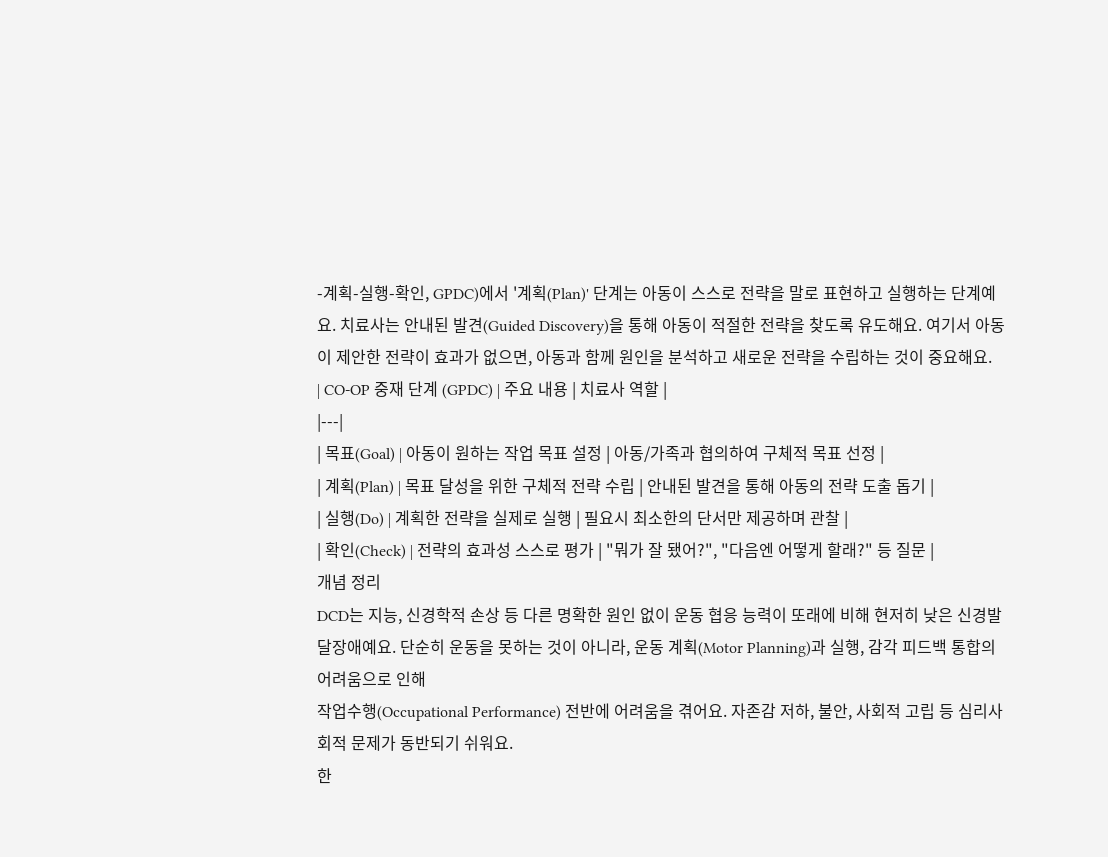-계획-실행-확인, GPDC)에서 '계획(Plan)' 단계는 아동이 스스로 전략을 말로 표현하고 실행하는 단계예요. 치료사는 안내된 발견(Guided Discovery)을 통해 아동이 적절한 전략을 찾도록 유도해요. 여기서 아동이 제안한 전략이 효과가 없으면, 아동과 함께 원인을 분석하고 새로운 전략을 수립하는 것이 중요해요.
| CO-OP 중재 단계 (GPDC) | 주요 내용 | 치료사 역할 |
|---|
| 목표(Goal) | 아동이 원하는 작업 목표 설정 | 아동/가족과 협의하여 구체적 목표 선정 |
| 계획(Plan) | 목표 달성을 위한 구체적 전략 수립 | 안내된 발견을 통해 아동의 전략 도출 돕기 |
| 실행(Do) | 계획한 전략을 실제로 실행 | 필요시 최소한의 단서만 제공하며 관찰 |
| 확인(Check) | 전략의 효과성 스스로 평가 | "뭐가 잘 됐어?", "다음엔 어떻게 할래?" 등 질문 |
개념 정리
DCD는 지능, 신경학적 손상 등 다른 명확한 원인 없이 운동 협응 능력이 또래에 비해 현저히 낮은 신경발달장애예요. 단순히 운동을 못하는 것이 아니라, 운동 계획(Motor Planning)과 실행, 감각 피드백 통합의 어려움으로 인해
작업수행(Occupational Performance) 전반에 어려움을 겪어요. 자존감 저하, 불안, 사회적 고립 등 심리사회적 문제가 동반되기 쉬워요.
한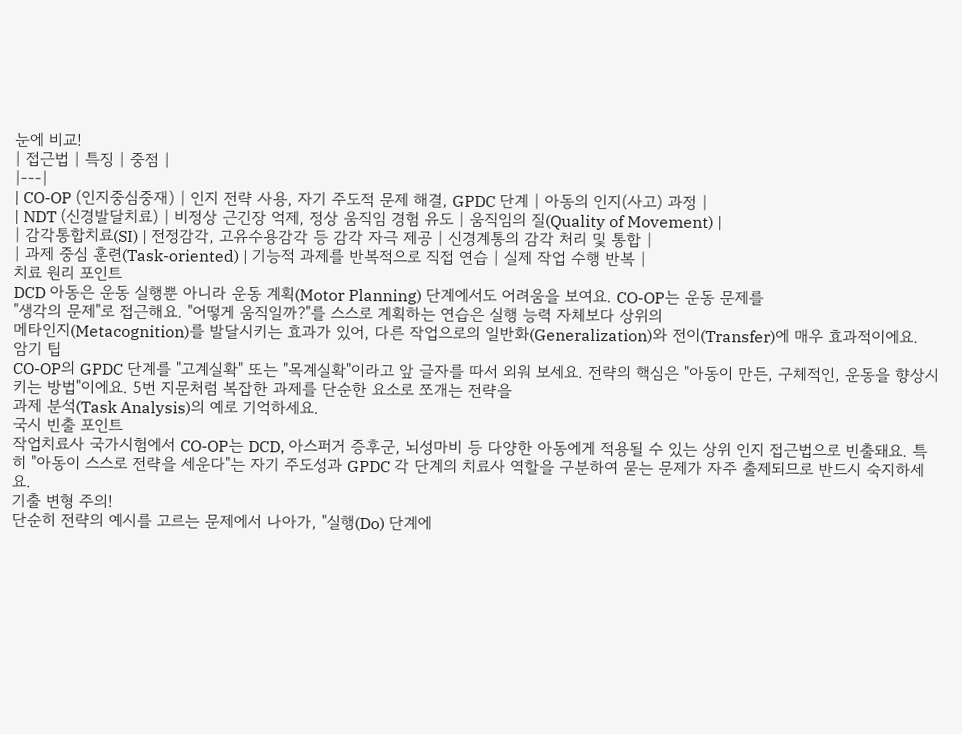눈에 비교!
| 접근법 | 특징 | 중점 |
|---|
| CO-OP (인지중심중재) | 인지 전략 사용, 자기 주도적 문제 해결, GPDC 단계 | 아동의 인지(사고) 과정 |
| NDT (신경발달치료) | 비정상 근긴장 억제, 정상 움직임 경험 유도 | 움직임의 질(Quality of Movement) |
| 감각통합치료(SI) | 전정감각, 고유수용감각 등 감각 자극 제공 | 신경계통의 감각 처리 및 통합 |
| 과제 중심 훈련(Task-oriented) | 기능적 과제를 반복적으로 직접 연습 | 실제 작업 수행 반복 |
치료 원리 포인트
DCD 아동은 운동 실행뿐 아니라 운동 계획(Motor Planning) 단계에서도 어려움을 보여요. CO-OP는 운동 문제를
"생각의 문제"로 접근해요. "어떻게 움직일까?"를 스스로 계획하는 연습은 실행 능력 자체보다 상위의
메타인지(Metacognition)를 발달시키는 효과가 있어, 다른 작업으로의 일반화(Generalization)와 전이(Transfer)에 매우 효과적이에요.
암기 팁
CO-OP의 GPDC 단계를 "고계실확" 또는 "목계실확"이라고 앞 글자를 따서 외워 보세요. 전략의 핵심은 "아동이 만든, 구체적인, 운동을 향상시키는 방법"이에요. 5번 지문처럼 복잡한 과제를 단순한 요소로 쪼개는 전략을
과제 분석(Task Analysis)의 예로 기억하세요.
국시 빈출 포인트
작업치료사 국가시험에서 CO-OP는 DCD, 아스퍼거 증후군, 뇌성마비 등 다양한 아동에게 적용될 수 있는 상위 인지 접근법으로 빈출돼요. 특히 "아동이 스스로 전략을 세운다"는 자기 주도성과 GPDC 각 단계의 치료사 역할을 구분하여 묻는 문제가 자주 출제되므로 반드시 숙지하세요.
기출 변형 주의!
단순히 전략의 예시를 고르는 문제에서 나아가, "실행(Do) 단계에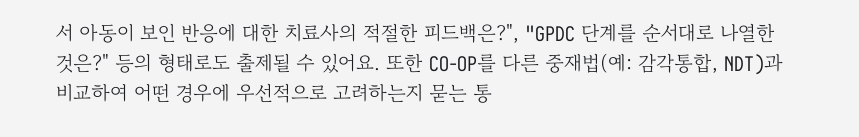서 아동이 보인 반응에 대한 치료사의 적절한 피드백은?", "GPDC 단계를 순서대로 나열한 것은?" 등의 형태로도 출제될 수 있어요. 또한 CO-OP를 다른 중재법(예: 감각통합, NDT)과 비교하여 어떤 경우에 우선적으로 고려하는지 묻는 통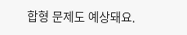합형 문제도 예상돼요.